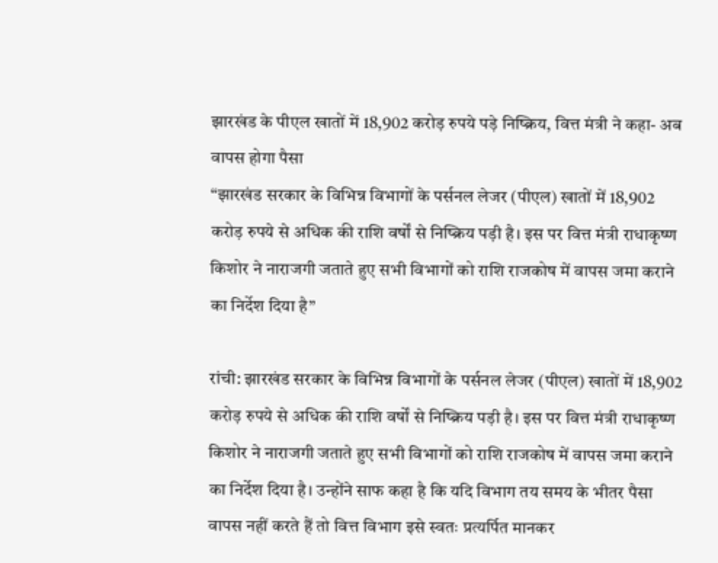झारखंड के पीएल खातों में 18,902 करोड़ रुपये पड़े निष्क्रिय, वित्त मंत्री ने कहा- अब वापस होगा पैसा
“झारखंड सरकार के विभिन्न विभागों के पर्सनल लेजर (पीएल) खातों में 18,902 करोड़ रुपये से अधिक की राशि वर्षों से निष्क्रिय पड़ी है। इस पर वित्त मंत्री राधाकृष्ण किशोर ने नाराजगी जताते हुए सभी विभागों को राशि राजकोष में वापस जमा कराने का निर्देश दिया है”

रांची: झारखंड सरकार के विभिन्न विभागों के पर्सनल लेजर (पीएल) खातों में 18,902 करोड़ रुपये से अधिक की राशि वर्षों से निष्क्रिय पड़ी है। इस पर वित्त मंत्री राधाकृष्ण किशोर ने नाराजगी जताते हुए सभी विभागों को राशि राजकोष में वापस जमा कराने का निर्देश दिया है। उन्होंने साफ कहा है कि यदि विभाग तय समय के भीतर पैसा वापस नहीं करते हैं तो वित्त विभाग इसे स्वतः प्रत्यर्पित मानकर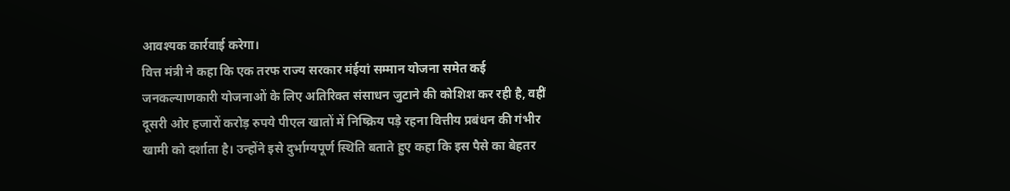आवश्यक कार्रवाई करेगा।
वित्त मंत्री ने कहा कि एक तरफ राज्य सरकार मंईयां सम्मान योजना समेत कई जनकल्याणकारी योजनाओं के लिए अतिरिक्त संसाधन जुटाने की कोशिश कर रही है, वहीं दूसरी ओर हजारों करोड़ रुपये पीएल खातों में निष्क्रिय पड़े रहना वित्तीय प्रबंधन की गंभीर खामी को दर्शाता है। उन्होंने इसे दुर्भाग्यपूर्ण स्थिति बताते हुए कहा कि इस पैसे का बेहतर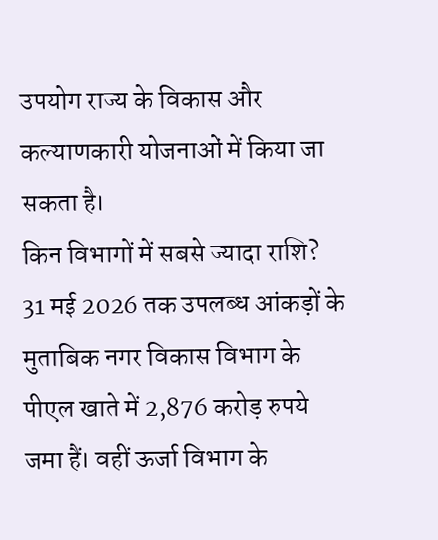उपयोग राज्य के विकास और कल्याणकारी योजनाओं में किया जा सकता है।
किन विभागों में सबसे ज्यादा राशि?
31 मई 2026 तक उपलब्ध आंकड़ों के मुताबिक नगर विकास विभाग के पीएल खाते में 2,876 करोड़ रुपये जमा हैं। वहीं ऊर्जा विभाग के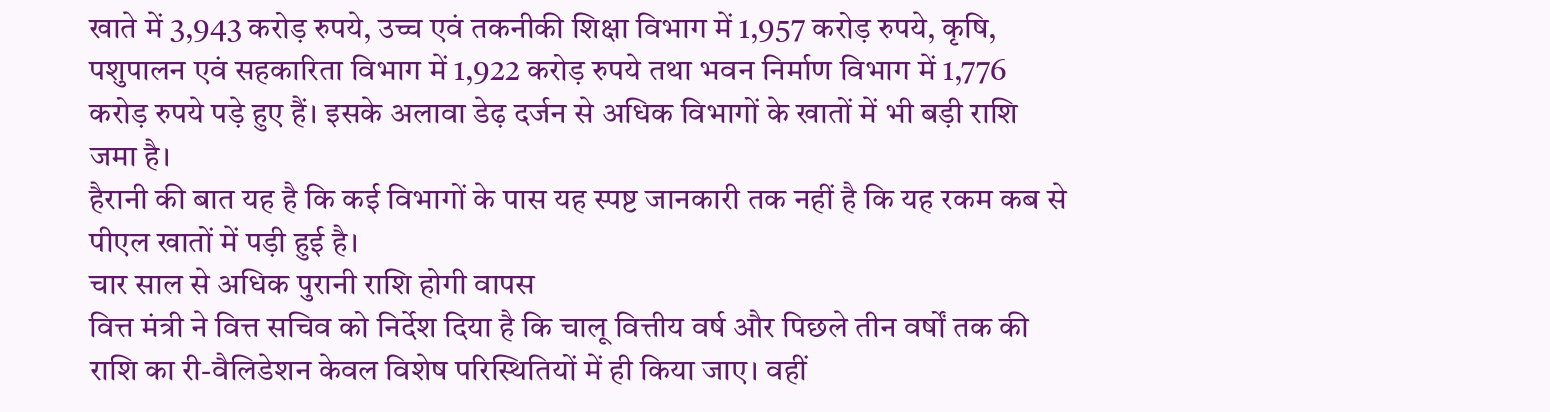खाते में 3,943 करोड़ रुपये, उच्च एवं तकनीकी शिक्षा विभाग में 1,957 करोड़ रुपये, कृषि, पशुपालन एवं सहकारिता विभाग में 1,922 करोड़ रुपये तथा भवन निर्माण विभाग में 1,776 करोड़ रुपये पड़े हुए हैं। इसके अलावा डेढ़ दर्जन से अधिक विभागों के खातों में भी बड़ी राशि जमा है।
हैरानी की बात यह है कि कई विभागों के पास यह स्पष्ट जानकारी तक नहीं है कि यह रकम कब से पीएल खातों में पड़ी हुई है।
चार साल से अधिक पुरानी राशि होगी वापस
वित्त मंत्री ने वित्त सचिव को निर्देश दिया है कि चालू वित्तीय वर्ष और पिछले तीन वर्षों तक की राशि का री-वैलिडेशन केवल विशेष परिस्थितियों में ही किया जाए। वहीं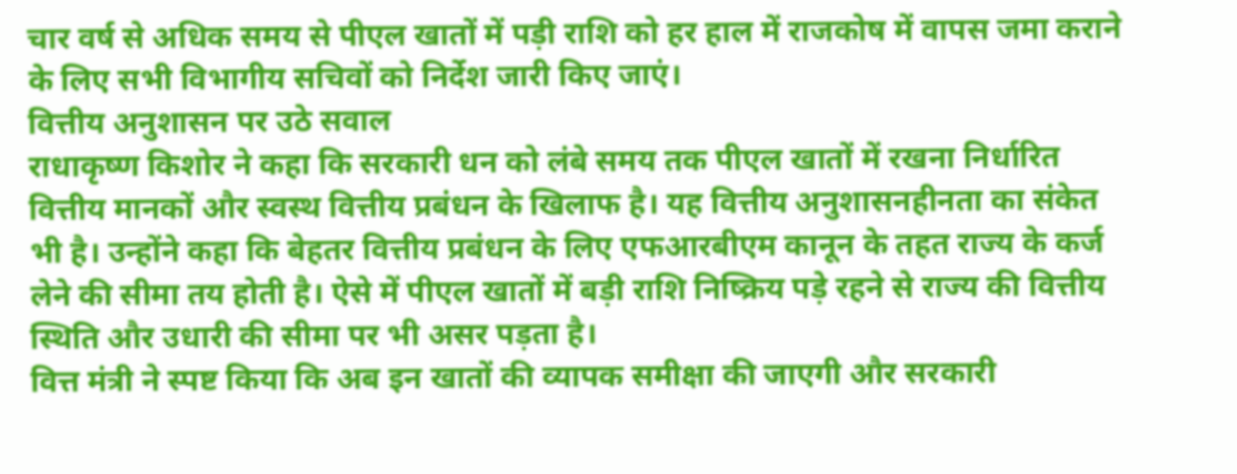चार वर्ष से अधिक समय से पीएल खातों में पड़ी राशि को हर हाल में राजकोष में वापस जमा कराने के लिए सभी विभागीय सचिवों को निर्देश जारी किए जाएं।
वित्तीय अनुशासन पर उठे सवाल
राधाकृष्ण किशोर ने कहा कि सरकारी धन को लंबे समय तक पीएल खातों में रखना निर्धारित वित्तीय मानकों और स्वस्थ वित्तीय प्रबंधन के खिलाफ है। यह वित्तीय अनुशासनहीनता का संकेत भी है। उन्होंने कहा कि बेहतर वित्तीय प्रबंधन के लिए एफआरबीएम कानून के तहत राज्य के कर्ज लेने की सीमा तय होती है। ऐसे में पीएल खातों में बड़ी राशि निष्क्रिय पड़े रहने से राज्य की वित्तीय स्थिति और उधारी की सीमा पर भी असर पड़ता है।
वित्त मंत्री ने स्पष्ट किया कि अब इन खातों की व्यापक समीक्षा की जाएगी और सरकारी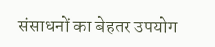संसाधनों का बेहतर उपयोग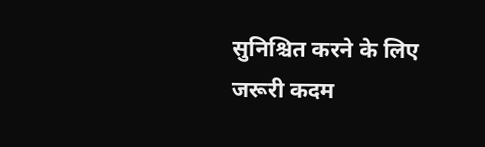सुनिश्चित करने के लिए जरूरी कदम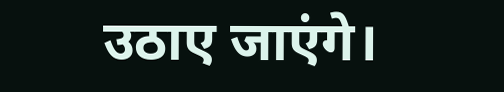उठाए जाएंगे।